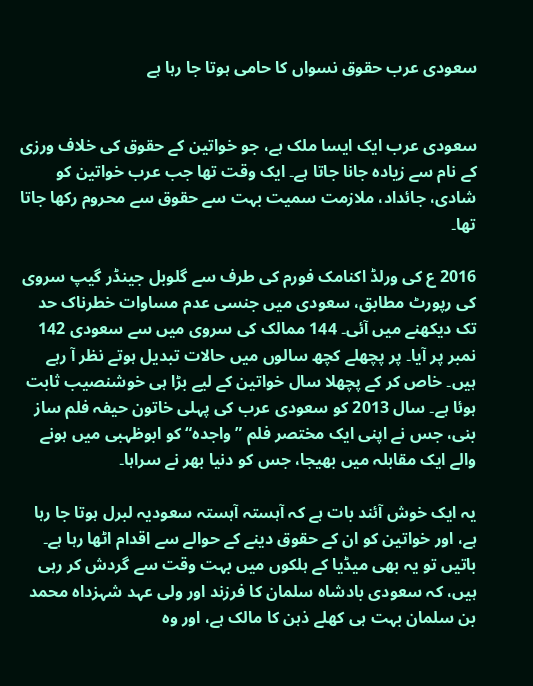سعودی عرب حقوق نسواں کا حامی ہوتا جا رہا ہے


سعودی عرب ایک ایسا ملک ہے، جو خواتین کے حقوق کی خلاف ورزی کے نام سے زیادہ جانا جاتا ہے۔ ایک وقت تھا جب عرب خواتین کو شادی، جائداد، ملازمت سمیت بہت سے حقوق سے محروم رکھا جاتا تھا۔

2016 ع کی ورلڈ اکنامک فورم کی طرف سے گلوبل جینڈر گیپ سروی کی رپورٹ مطابق، سعودی میں جنسی عدم مساوات خطرناک حد تک دیکھنے میں آئی۔ 144 ممالک کی سروی میں سے سعودی 142 نمبر پر آیا۔ پر پچھلے کچھ سالوں میں حالات تبدیل ہوتے نظر آ رہے ہیں۔ خاص کر کے پچھلا سال خواتین کے لیے بڑا ہی خوشنصیب ثابت ہوئا ہے۔ سال 2013 کو سعودی عرب کی پہلی خاتون حیفہ فلم ساز بنی، جس نے اپنی ایک مختصر فلم ”واجدہ“ کو ابوظہبی میں ہونے والے ایک مقابلہ میں بھیجا، جس کو دنیا بھر نے سراہا۔

یہ ایک خوش آئند بات ہے کہ آہستہ آہستہ سعودیہ لبرل ہوتا جا رہا ہے، اور خواتین کو ان کے حقوق دینے کے حوالے سے اقدام اٹھا رہا ہے۔ باتیں تو یہ بھی میڈیا کے ہلکوں میں بہت وقت سے گردش کر رہی ہیں، کہ سعودی بادشاہ سلمان کا فرزند اور ولی عہد شہزداہ محمد بن سلمان بہت ہی کھلے ذہن کا مالک ہے، اور وہ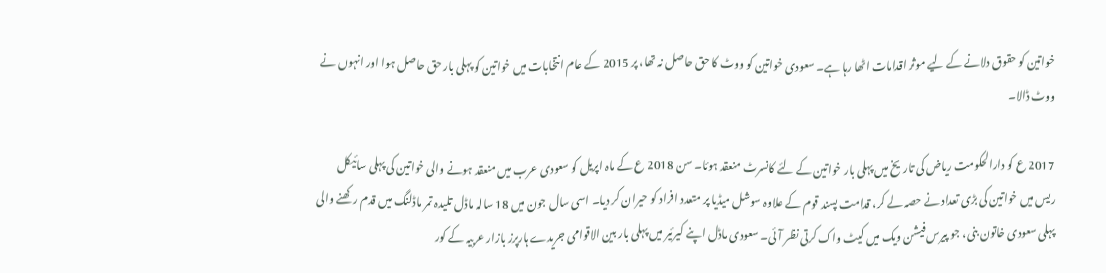خواتین کو حقوق دلانے کے لیے موثر اقدامات اٹھا رہا ہے۔ سعودی خواتین کو ووٹ کا حق حاصل نہ تھا، پر 2015 کے عام انتخابات میں خواتین کو پہلی بار حق حاصل ہوا اور انہوں نے ووٹ ڈالا۔

2017 ع کو دارالحکومت ریاض کی تاریخ میں پہلی بار خواتین کے لئے کانسرٹ منعقد ہوئا۔ سن 2018 ع کے ماہ اپریل کو سعودی عرب میں منعقد ہونے والی خواتین کی پہلی سائیکل ریس میں خواتین کی بڑی تعداد نے حصہ لے کر، قدامت پسند قوم کے علاوہ سوشل میڈیا پر متعدد افراد کو حیران کر دیا۔ اسی سال جون میں 18 سالہ ماڈل تلیدہ تمر ماڈلنگ میں قدم رکھنے والی پہلی سعودی خاتون بنی، جو پیرس فیشن ویک میں کیٹ واک کرتی نظر آئی۔ سعودی ماڈل اپنے کیرئیر میں پہلی بار بین الاقوامی جریدے ہارپرز بازار عربیہ کے کور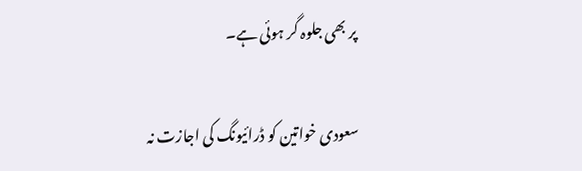پر بھی جلوہ گر ہوئی ہے۔

سعودی خواتین کو ڈرائیونگ کی اجازت نہ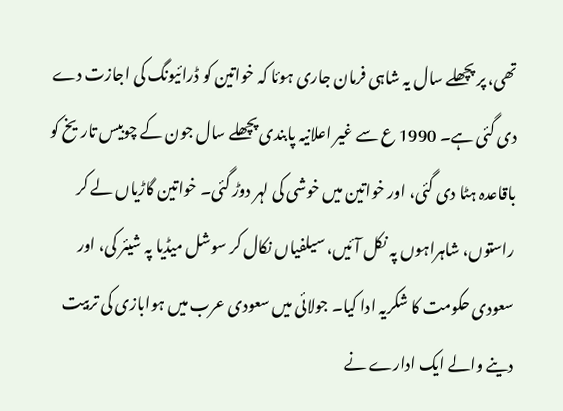تھی، پر پچھلے سال یہ شاہی فرمان جاری ہوئا کہ خواتین کو ڈرائیونگ کی اجازت دے دی گئی ہے۔ 1990 ع سے غیر اعلانیہ پابندی پچھلے سال جون کے چوبیس تاریخ کو باقاعدہ ہٹا دی گئی، اور خواتین میں خوشی کی لہر دوڑ گئی۔ خواتین گاڑیاں لے کر راستوں، شاہراہوں پہ نکل آئیں، سیلفیاں نکال کر سوشل میڈیا پہ شیئر کی، اور سعودی حکومت کا شکریہ ادا کیا۔ جولائی میں سعودی عرب میں ہوابازی کی تربیت دینے والے ایک ادارے نے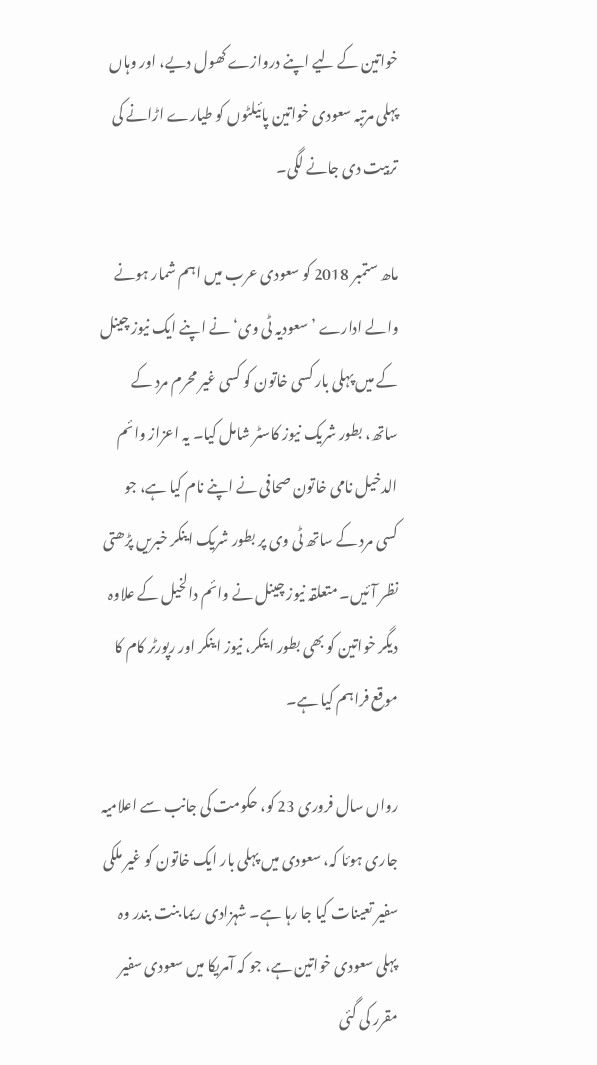خواتین کے لیے اپنے دروازے کھول دیے، اور وہاں پہلی مرتبہ سعودی خواتین پائیلٹوں کو طیارے اڑانے کی تربیت دی جانے لگی۔

ماھ ستمبر 2018 کو سعودی عرب میں اہم شمار ہونے والے ادارے ’سعودیہ ٹی وی‘ نے اپنے ایک نیوز چینل کے میں پہلی بار کسی خاتون کو کسی غیر محرم مرد کے ساتھ، بطور شریک نیوز کاسٹر شامل کیا۔ یہ اعزاز وائم الدخیل نامی خاتون صحافی نے اپنے نام کیا ہے، جو کسی مرد کے ساتھ ٹی وی پر بطور شریک اینکر خبریں پڑھتی نظر آئیں۔ متعلقہ نیوز چینل نے وائم دالخیل کے علاوہ دیگر خواتین کو بھی بطور اینکر، نیوز اینکر اور رپورٹر کام کا موقع فراہم کیا ہے۔

رواں سال فروری 23 کو، حکومت کی جانب سے اعلامیہ جاری ہوئا کہ، سعودی میں پہلی بار ایک خاتون کو غیر ملکی سفیر تعینات کیا جا رہا ہے۔ شہزادی ریما بنت بندر وہ پہلی سعودی خواتین ہے، جو کہ آمریکا میں سعودی سفیر مقرر کی گئی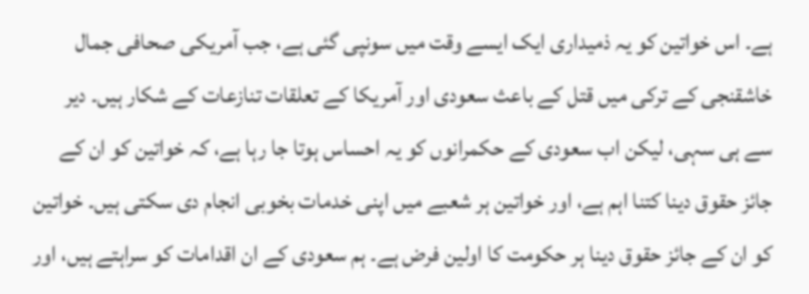ہے۔ اس خواتین کو یہ ذمیداری ایک ایسے وقت میں سونپی گئی ہے، جب آمریکی صحافی جمال خاشقنجی کے ترکی میں قتل کے باعث سعودی اور آمریکا کے تعلقات تنازعات کے شکار ہیں۔ دیر سے ہی سہی، لیکن اب سعودی کے حکمرانوں کو یہ احساس ہوتا جا رہا ہے، کہ خواتین کو ان کے جائز حقوق دینا کتنا اہم ہے، اور خواتین ہر شعبے میں اپنی خدمات بخوبی انجام دی سکتی ہیں۔ خواتین کو ان کے جائز حقوق دینا ہر حکومت کا اولین فرض ہے۔ ہم سعودی کے ان اقدامات کو سراہتے ہیں، اور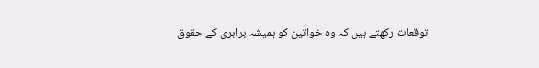توقعات رکھتے ہیں کہ وہ خواتین کو ہمیشہ برابری کے حقوق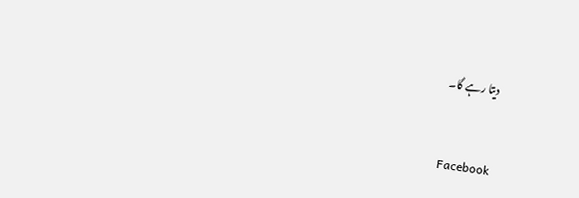دیتا رہے گا۔


Facebook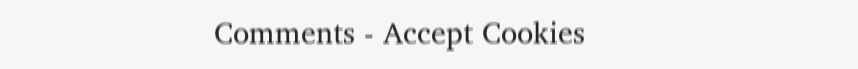Comments - Accept Cookies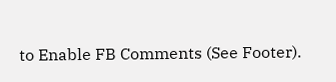to Enable FB Comments (See Footer).